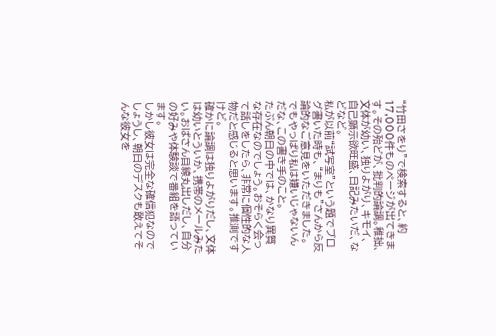“竹田さをり”で検索すると、約17,000件ものページが出てきます。その殆どが、批判的論調。稚拙、文体が幼い、独りよがり、キモイ、自己顕示欲旺盛、日記みたいだ、などなど。
私が以前“試写室”という題でブログ書いた時も、“まりも”さんから反論的なご意見をいただきました。
でもやっぱり私は嫌いじゃないんだな、この書き手のこと。
たぶん朝日の中では、かなり異質な存在なのでしょう。おそらく会って話しをしたら、非常に個性的な人物だと感じると思います。推測ですけど。
確かに論調は独りよがりだし、文体は幼いとういか、携帯のメールみたい。おばさん目線丸出しだし、自分の好みや体験談で番組を語っています。
しかし彼女は完全な確信犯なのでしょうし、朝日のデスクも敢えてそんな彼女を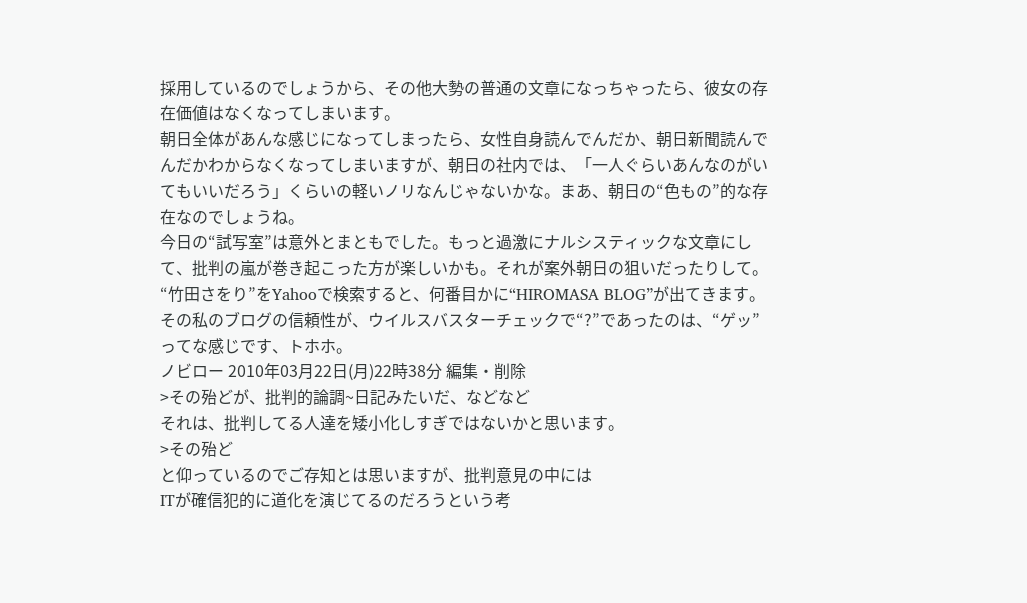採用しているのでしょうから、その他大勢の普通の文章になっちゃったら、彼女の存在価値はなくなってしまいます。
朝日全体があんな感じになってしまったら、女性自身読んでんだか、朝日新聞読んでんだかわからなくなってしまいますが、朝日の社内では、「一人ぐらいあんなのがいてもいいだろう」くらいの軽いノリなんじゃないかな。まあ、朝日の“色もの”的な存在なのでしょうね。
今日の“試写室”は意外とまともでした。もっと過激にナルシスティックな文章にして、批判の嵐が巻き起こった方が楽しいかも。それが案外朝日の狙いだったりして。
“竹田さをり”をYahooで検索すると、何番目かに“HIROMASA BLOG”が出てきます。その私のブログの信頼性が、ウイルスバスターチェックで“?”であったのは、“ゲッ”ってな感じです、トホホ。
ノビロー 2010年03月22日(月)22時38分 編集・削除
>その殆どが、批判的論調~日記みたいだ、などなど
それは、批判してる人達を矮小化しすぎではないかと思います。
>その殆ど
と仰っているのでご存知とは思いますが、批判意見の中には
ITが確信犯的に道化を演じてるのだろうという考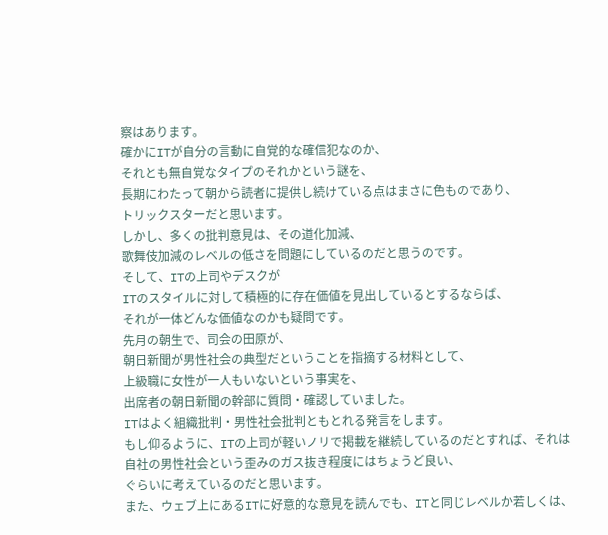察はあります。
確かにITが自分の言動に自覚的な確信犯なのか、
それとも無自覚なタイプのそれかという謎を、
長期にわたって朝から読者に提供し続けている点はまさに色ものであり、
トリックスターだと思います。
しかし、多くの批判意見は、その道化加減、
歌舞伎加減のレベルの低さを問題にしているのだと思うのです。
そして、ITの上司やデスクが
ITのスタイルに対して積極的に存在価値を見出しているとするならば、
それが一体どんな価値なのかも疑問です。
先月の朝生で、司会の田原が、
朝日新聞が男性社会の典型だということを指摘する材料として、
上級職に女性が一人もいないという事実を、
出席者の朝日新聞の幹部に質問・確認していました。
ITはよく組織批判・男性社会批判ともとれる発言をします。
もし仰るように、ITの上司が軽いノリで掲載を継続しているのだとすれば、それは
自社の男性社会という歪みのガス抜き程度にはちょうど良い、
ぐらいに考えているのだと思います。
また、ウェブ上にあるITに好意的な意見を読んでも、ITと同じレベルか若しくは、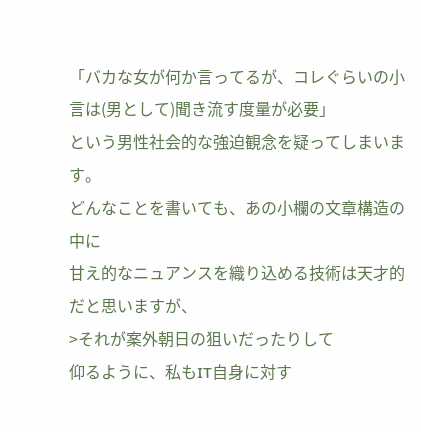「バカな女が何か言ってるが、コレぐらいの小言は(男として)聞き流す度量が必要」
という男性社会的な強迫観念を疑ってしまいます。
どんなことを書いても、あの小欄の文章構造の中に
甘え的なニュアンスを織り込める技術は天才的だと思いますが、
>それが案外朝日の狙いだったりして
仰るように、私もIT自身に対す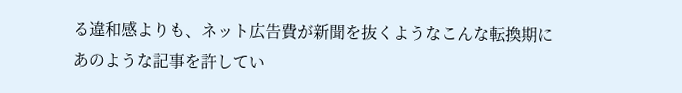る違和感よりも、ネット広告費が新聞を抜くようなこんな転換期に
あのような記事を許してい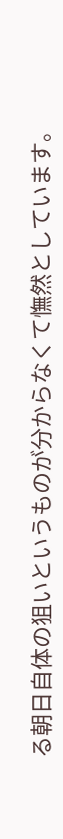る朝日自体の狙いというものが分からなくて憮然としています。